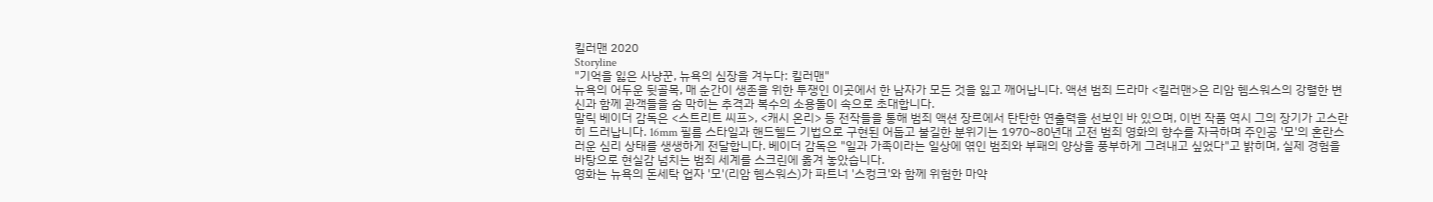킬러맨 2020
Storyline
"기억을 잃은 사냥꾼, 뉴욕의 심장을 겨누다: 킬러맨"
뉴욕의 어두운 뒷골목, 매 순간이 생존을 위한 투쟁인 이곳에서 한 남자가 모든 것을 잃고 깨어납니다. 액션 범죄 드라마 <킬러맨>은 리암 헴스워스의 강렬한 변신과 함께 관객들을 숨 막히는 추격과 복수의 소용돌이 속으로 초대합니다.
말릭 베이더 감독은 <스트리트 씨프>, <캐시 온리> 등 전작들을 통해 범죄 액션 장르에서 탄탄한 연출력을 선보인 바 있으며, 이번 작품 역시 그의 장기가 고스란히 드러납니다. 16mm 필름 스타일과 핸드헬드 기법으로 구현된 어둡고 불길한 분위기는 1970~80년대 고전 범죄 영화의 향수를 자극하며 주인공 '모'의 혼란스러운 심리 상태를 생생하게 전달합니다. 베이더 감독은 "일과 가족이라는 일상에 엮인 범죄와 부패의 양상을 풍부하게 그려내고 싶었다"고 밝히며, 실제 경험을 바탕으로 현실감 넘치는 범죄 세계를 스크린에 옮겨 놓았습니다.
영화는 뉴욕의 돈세탁 업자 '모'(리암 헴스워스)가 파트너 '스컹크'와 함께 위험한 마약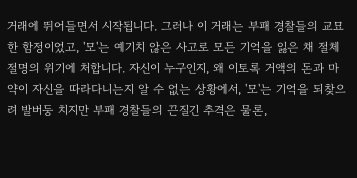거래에 뛰어들면서 시작됩니다. 그러나 이 거래는 부패 경찰들의 교묘한 함정이었고, '모'는 예기치 않은 사고로 모든 기억을 잃은 채 절체절명의 위기에 처합니다. 자신이 누구인지, 왜 이토록 거액의 돈과 마약이 자신을 따라다니는지 알 수 없는 상황에서, '모'는 기억을 되찾으려 발버둥 치지만 부패 경찰들의 끈질긴 추격은 물론,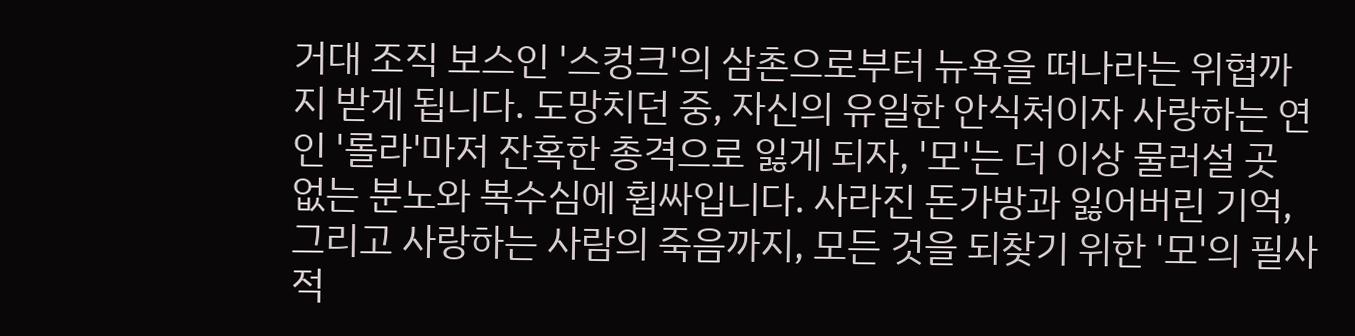거대 조직 보스인 '스컹크'의 삼촌으로부터 뉴욕을 떠나라는 위협까지 받게 됩니다. 도망치던 중, 자신의 유일한 안식처이자 사랑하는 연인 '롤라'마저 잔혹한 총격으로 잃게 되자, '모'는 더 이상 물러설 곳 없는 분노와 복수심에 휩싸입니다. 사라진 돈가방과 잃어버린 기억, 그리고 사랑하는 사람의 죽음까지, 모든 것을 되찾기 위한 '모'의 필사적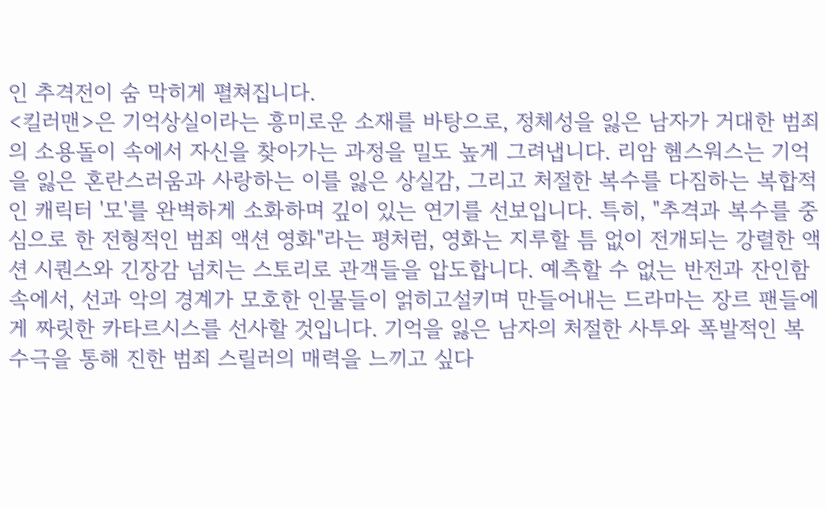인 추격전이 숨 막히게 펼쳐집니다.
<킬러맨>은 기억상실이라는 흥미로운 소재를 바탕으로, 정체성을 잃은 남자가 거대한 범죄의 소용돌이 속에서 자신을 찾아가는 과정을 밀도 높게 그려냅니다. 리암 헴스워스는 기억을 잃은 혼란스러움과 사랑하는 이를 잃은 상실감, 그리고 처절한 복수를 다짐하는 복합적인 캐릭터 '모'를 완벽하게 소화하며 깊이 있는 연기를 선보입니다. 특히, "추격과 복수를 중심으로 한 전형적인 범죄 액션 영화"라는 평처럼, 영화는 지루할 틈 없이 전개되는 강렬한 액션 시퀀스와 긴장감 넘치는 스토리로 관객들을 압도합니다. 예측할 수 없는 반전과 잔인함 속에서, 선과 악의 경계가 모호한 인물들이 얽히고설키며 만들어내는 드라마는 장르 팬들에게 짜릿한 카타르시스를 선사할 것입니다. 기억을 잃은 남자의 처절한 사투와 폭발적인 복수극을 통해 진한 범죄 스릴러의 매력을 느끼고 싶다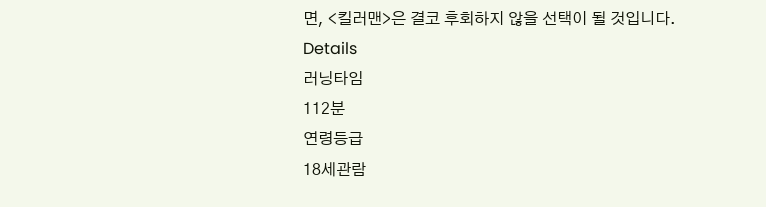면, <킬러맨>은 결코 후회하지 않을 선택이 될 것입니다.
Details
러닝타임
112분
연령등급
18세관람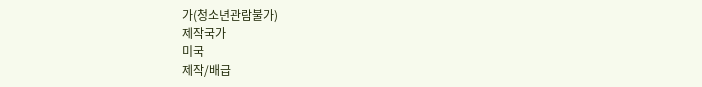가(청소년관람불가)
제작국가
미국
제작/배급